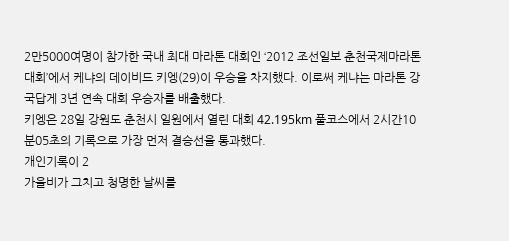2만5000여명이 참가한 국내 최대 마라톤 대회인 ‘2012 조선일보 춘천국제마라톤대회’에서 케냐의 데이비드 키엥(29)이 우승을 차지했다. 이로써 케냐는 마라톤 강국답게 3년 연속 대회 우승자를 배출했다.
키엥은 28일 강원도 춘천시 일원에서 열린 대회 42.195km 풀코스에서 2시간10분05초의 기록으로 가장 먼저 결승선을 통과했다.
개인기록이 2
가을비가 그치고 청명한 날씨를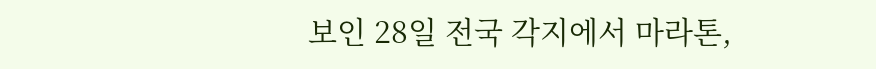보인 28일 전국 각지에서 마라톤,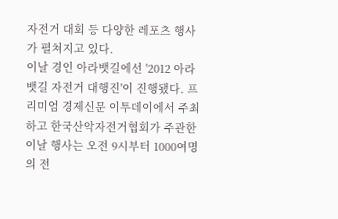자전거 대회 등 다양한 레포츠 행사가 펼쳐지고 있다.
이날 경인 아라뱃길에선 '2012 아라뱃길 자전거 대행진'이 진행됐다. 프리미엄 경제신문 이투데이에서 주최하고 한국산악자전거협회가 주관한 이날 행사는 오전 9시부터 1000여명의 전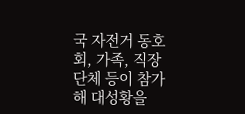국 자전거 동호회, 가족, 직장단체 등이 참가해 대성황을